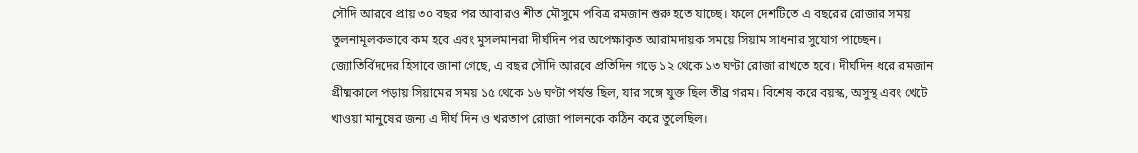সৌদি আরবে প্রায় ৩০ বছর পর আবারও শীত মৌসুমে পবিত্র রমজান শুরু হতে যাচ্ছে। ফলে দেশটিতে এ বছরের রোজার সময় তুলনামূলকভাবে কম হবে এবং মুসলমানরা দীর্ঘদিন পর অপেক্ষাকৃত আরামদায়ক সময়ে সিয়াম সাধনার সুযোগ পাচ্ছেন।
জ্যোতির্বিদদের হিসাবে জানা গেছে, এ বছর সৌদি আরবে প্রতিদিন গড়ে ১২ থেকে ১৩ ঘণ্টা রোজা রাখতে হবে। দীর্ঘদিন ধরে রমজান গ্রীষ্মকালে পড়ায় সিয়ামের সময় ১৫ থেকে ১৬ ঘণ্টা পর্যন্ত ছিল, যার সঙ্গে যুক্ত ছিল তীব্র গরম। বিশেষ করে বয়স্ক, অসুস্থ এবং খেটে খাওয়া মানুষের জন্য এ দীর্ঘ দিন ও খরতাপ রোজা পালনকে কঠিন করে তুলেছিল।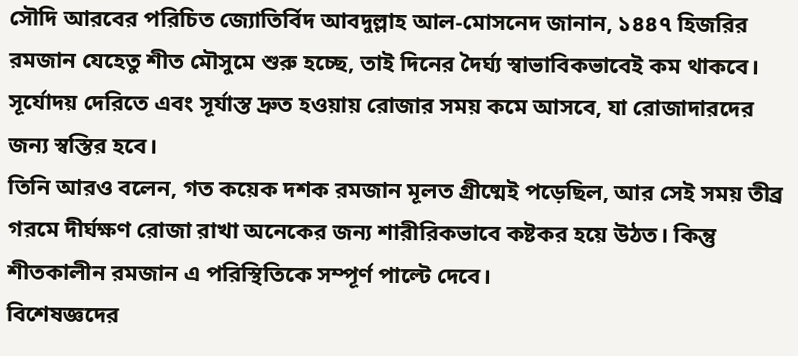সৌদি আরবের পরিচিত জ্যোতির্বিদ আবদুল্লাহ আল-মোসনেদ জানান, ১৪৪৭ হিজরির রমজান যেহেতু শীত মৌসুমে শুরু হচ্ছে, তাই দিনের দৈর্ঘ্য স্বাভাবিকভাবেই কম থাকবে। সূর্যোদয় দেরিতে এবং সূর্যাস্ত দ্রুত হওয়ায় রোজার সময় কমে আসবে, যা রোজাদারদের জন্য স্বস্তির হবে।
তিনি আরও বলেন, গত কয়েক দশক রমজান মূলত গ্রীষ্মেই পড়েছিল, আর সেই সময় তীব্র গরমে দীর্ঘক্ষণ রোজা রাখা অনেকের জন্য শারীরিকভাবে কষ্টকর হয়ে উঠত। কিন্তু শীতকালীন রমজান এ পরিস্থিতিকে সম্পূর্ণ পাল্টে দেবে।
বিশেষজ্ঞদের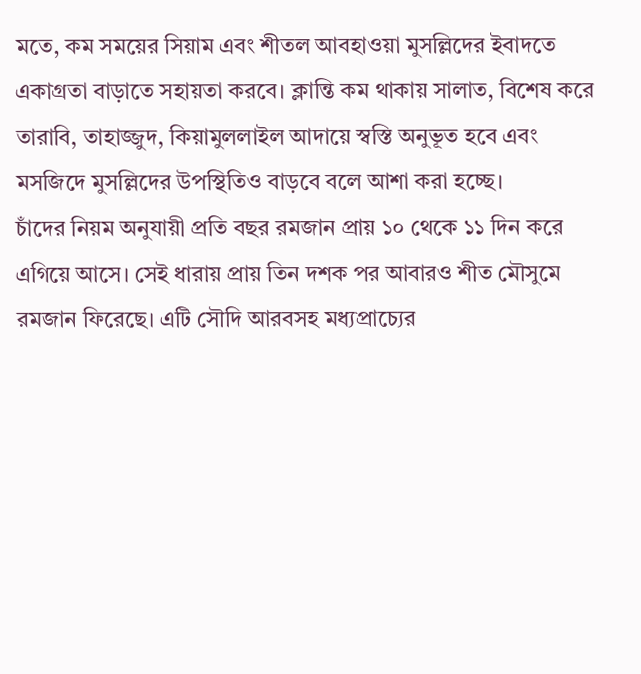মতে, কম সময়ের সিয়াম এবং শীতল আবহাওয়া মুসল্লিদের ইবাদতে একাগ্রতা বাড়াতে সহায়তা করবে। ক্লান্তি কম থাকায় সালাত, বিশেষ করে তারাবি, তাহাজ্জুদ, কিয়ামুললাইল আদায়ে স্বস্তি অনুভূত হবে এবং মসজিদে মুসল্লিদের উপস্থিতিও বাড়বে বলে আশা করা হচ্ছে।
চাঁদের নিয়ম অনুযায়ী প্রতি বছর রমজান প্রায় ১০ থেকে ১১ দিন করে এগিয়ে আসে। সেই ধারায় প্রায় তিন দশক পর আবারও শীত মৌসুমে রমজান ফিরেছে। এটি সৌদি আরবসহ মধ্যপ্রাচ্যের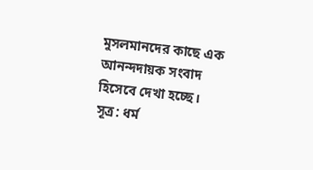মুসলমানদের কাছে এক আনন্দদায়ক সংবাদ হিসেবে দেখা হচ্ছে।
সূত্র: ধর্ম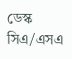ডেস্ক
সিএ/এসএ